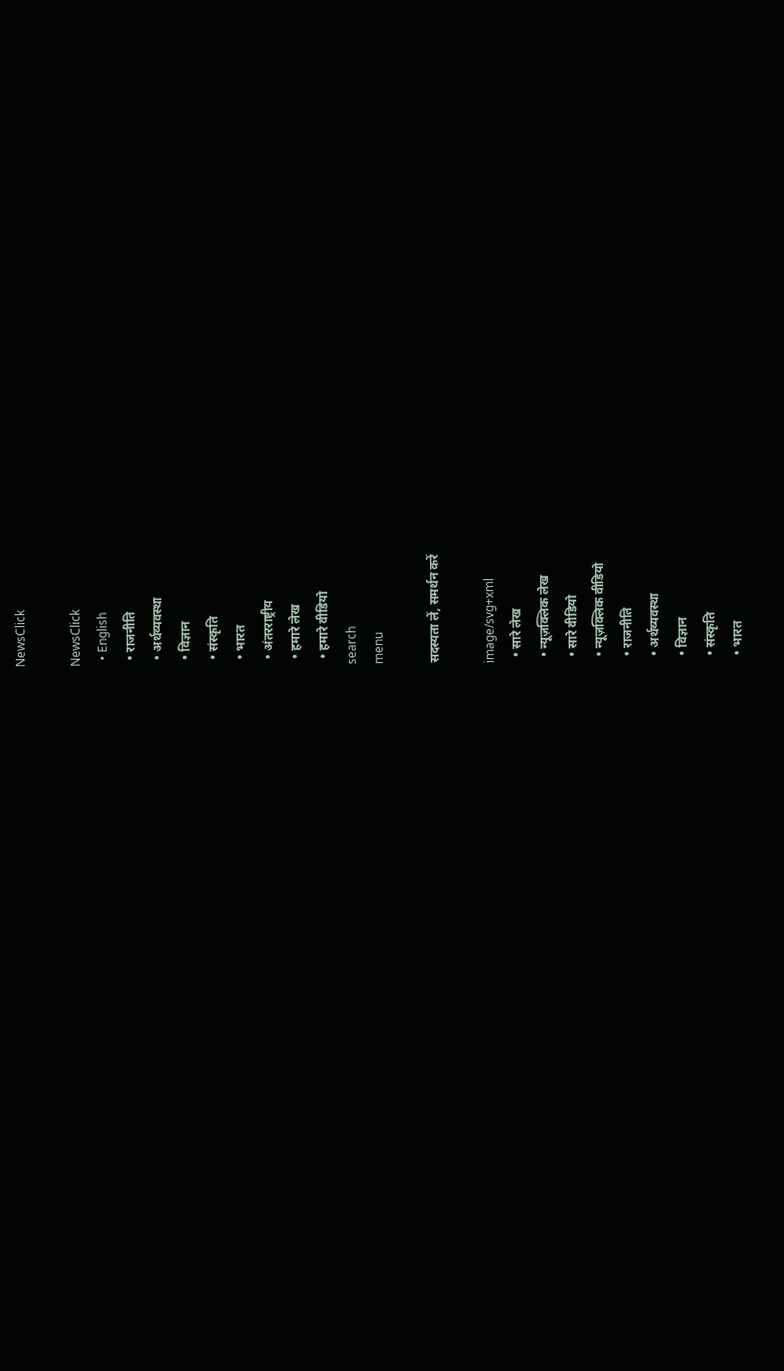NewsClick

NewsClick
  • English
  • राजनीति
  • अर्थव्यवस्था
  • विज्ञान
  • संस्कृति
  • भारत
  • अंतरराष्ट्रीय
  • हमारे लेख
  • हमारे वीडियो
search
menu

सदस्यता लें, समर्थन करें

image/svg+xml
  • सारे लेख
  • न्यूज़क्लिक लेख
  • सारे वीडियो
  • न्यूज़क्लिक वीडियो
  • राजनीति
  • अर्थव्यवस्था
  • विज्ञान
  • संस्कृति
  • भारत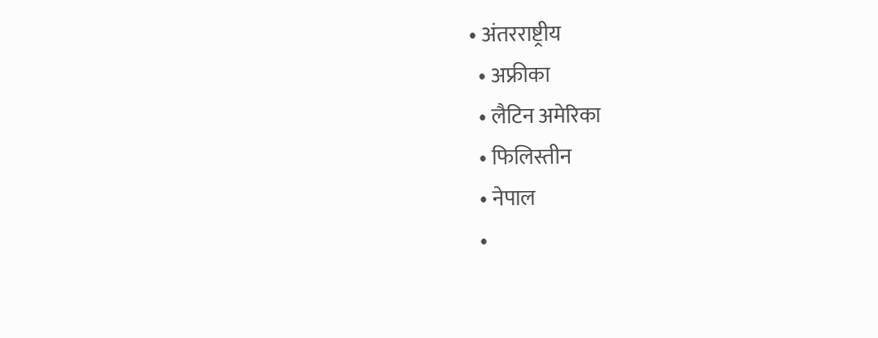• अंतरराष्ट्रीय
  • अफ्रीका
  • लैटिन अमेरिका
  • फिलिस्तीन
  • नेपाल
  •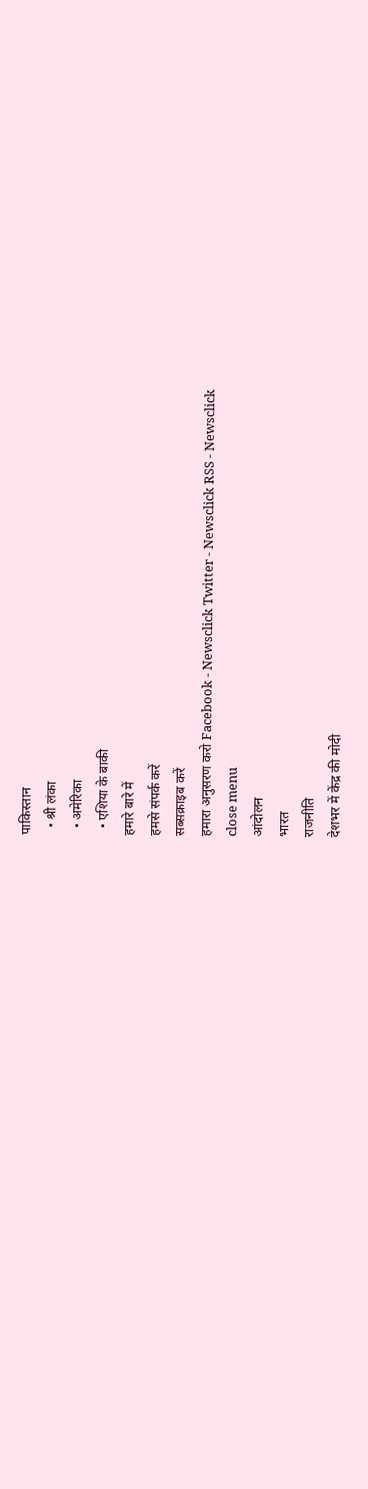पाकिस्तान
  • श्री लंका
  • अमेरिका
  • एशिया के बाकी
हमारे बारे में
हमसे संपर्क करें
सब्सक्राइब करें
हमारा अनुसरण करो Facebook - Newsclick Twitter - Newsclick RSS - Newsclick
close menu
आंदोलन
भारत
राजनीति
देशभर में केंद्र की मोदी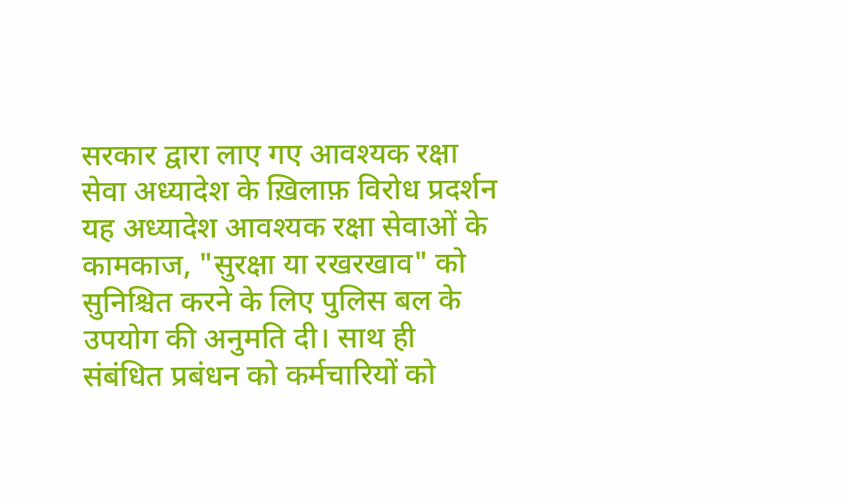सरकार द्वारा लाए गए आवश्यक रक्षा सेवा अध्यादेश के ख़िलाफ़ विरोध प्रदर्शन
यह अध्यादेश आवश्यक रक्षा सेवाओं के कामकाज, "सुरक्षा या रखरखाव" को सुनिश्चित करने के लिए पुलिस बल के उपयोग की अनुमति दी। साथ ही संबंधित प्रबंधन को कर्मचारियों को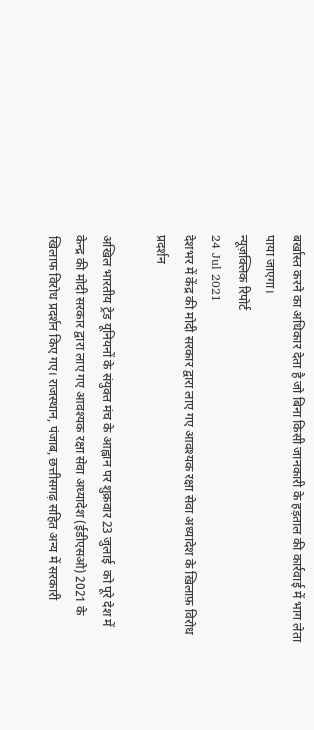बर्खास्त करने का अधिकार देता है जो बिना किसी जानकारी के हड़ताल की कार्रवाई में भाग लेता पाया जाएगा।
न्यूज़क्लिक रिपोर्ट
24 Jul 2021
देशभर में केंद्र की मोदी सरकार द्वारा लाए गए आवश्यक रक्षा सेवा अध्यादेश के ख़िलाफ़ विरोध प्रदर्शन

अखिल भारतीय ट्रेड यूनियनों के संयुक्त मंच के आह्वान पर शुक्रवार 23 जुलाई  को पूरे देश में केन्द्र की मोदी सरकार द्वारा लाए गए आवश्यक रक्षा सेवा अध्यादेश (ईडीएसओ) 2021 के खिलाफ विरोध प्रदर्शन किए गए। राजस्थान, पंजाब, छत्तीसगढ़ सहित अन्य में सरकारी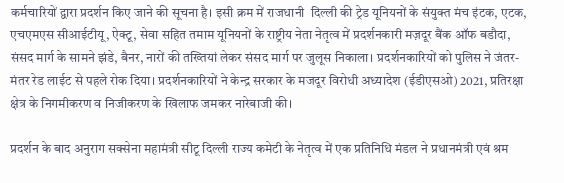कर्मचारियों द्वारा प्रदर्शन किए जाने की सूचना है। इसी क्रम में राजधानी  दिल्ली की ट्रेड यूनियनों के संयुक्त मंच इंटक, एटक, एचएमएस सीआईटीयू, ऐक्टू, सेवा सहित तमाम यूनियनों के राष्ट्रीय नेता नेतृत्व में प्रदर्शनकारी मज़दूर बैंक ऑफ बडौदा, संसद मार्ग के सामने झंडे, बैनर, नारों की तख्तियां लेकर संसद मार्ग पर जुलूस निकाला। प्रदर्शनकारियों को पुलिस ने जंतर-मंतर रेड लाईट से पहले रोक दिया। प्रदर्शनकारियों ने केन्द्र सरकार के मजदूर विरोधी अध्यादेश (ईडीएसओ) 2021, प्रतिरक्षा क्षेत्र के निगमीकरण व निजीकरण के खिलाफ जमकर नारेबाजी की।

प्रदर्शन के बाद अनुराग सक्सेना महामंत्री सीटू दिल्ली राज्य कमेटी के नेतृत्व में एक प्रतिनिधि मंडल ने प्रधानमंत्री एवं श्रम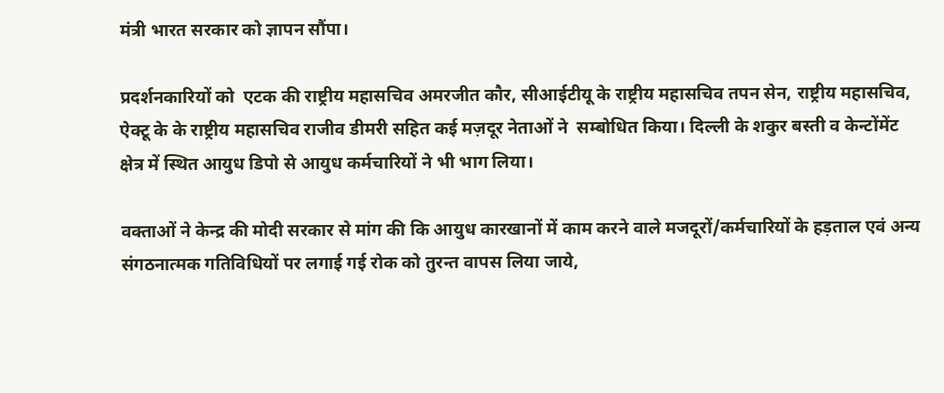मंत्री भारत सरकार को ज्ञापन सौंपा।

प्रदर्शनकारियों को  एटक की राष्ट्रीय महासचिव अमरजीत कौर, सीआईटीयू के राष्ट्रीय महासचिव तपन सेन, राष्ट्रीय महासचिव, ऐक्टू के के राष्ट्रीय महासचिव राजीव डीमरी सहित कई मज़दूर नेताओं ने  सम्बोधित किया। दिल्ली के शकुर बस्ती व केन्टोंमेंट क्षेत्र में स्थित आयुध डिपो से आयुध कर्मचारियों ने भी भाग लिया।

वक्ताओं ने केन्द्र की मोदी सरकार से मांग की कि आयुध कारखानों में काम करने वाले मजदूरों/कर्मचारियों के हड़ताल एवं अन्य संगठनात्मक गतिविधियों पर लगाई गई रोक को तुरन्त वापस लिया जाये,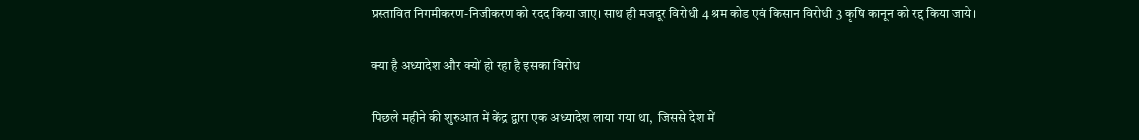प्रस्तावित निगमीकरण-निजीकरण को रदद किया जाए। साथ ही मजदूर विरोधी 4 श्रम कोड एवं किसान विरोधी 3 कृषि कानून को रद्द किया जाये।

क्या है अध्यादेश और क्यों हो रहा है इसका विरोध

पिछले महीने की शुरुआत में केंद्र द्वारा एक अध्यादेश लाया गया था,  जिससे देश में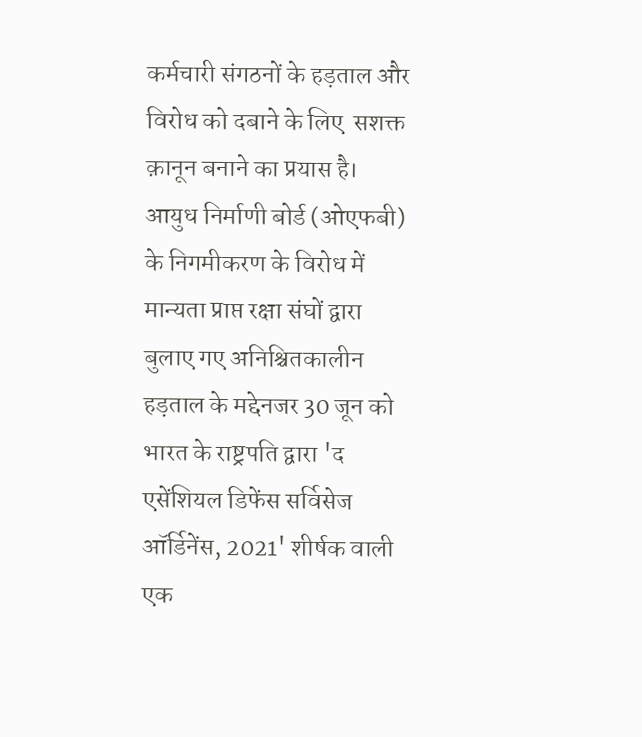कर्मचारी संगठनों के हड़ताल और विरोध को दबाने के लिए  सशक्त क़ानून बनाने का प्रयास है। आयुध निर्माणी बोर्ड (ओएफबी) के निगमीकरण के विरोध में मान्यता प्राप्त रक्षा संघों द्वारा बुलाए गए अनिश्चितकालीन हड़ताल के मद्देनजर 30 जून को भारत के राष्ट्रपति द्वारा 'द एसेंशियल डिफेंस सर्विसेज ऑर्डिनेंस, 2021' शीर्षक वाली एक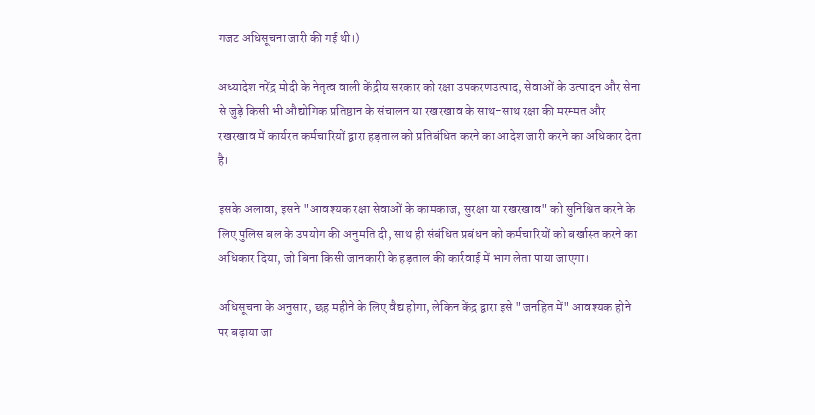गजट अधिसूचना जारी की गई थी।)

अध्यादेश नरेंद्र मोदी के नेतृत्व वाली केंद्रीय सरकार को रक्षा उपकरणउत्पाद, सेवाओं के उत्पादन और सेना से जुड़े किसी भी औद्योगिक प्रतिष्ठान के संचालन या रखरखाव के साथ-साथ रक्षा की मरम्मत और रखरखाव में कार्यरत कर्मचारियों द्वारा हड़ताल को प्रतिबंधित करने का आदेश जारी करने का अधिकार देता है।

इसके अलावा, इसने "आवश्यक रक्षा सेवाओं के कामकाज, सुरक्षा या रखरखाव" को सुनिश्चित करने के लिए पुलिस बल के उपयोग की अनुमति दी, साथ ही संबंधित प्रबंधन को कर्मचारियों को बर्खास्त करने का अधिकार दिया, जो बिना किसी जानकारी के हड़ताल की कार्रवाई में भाग लेता पाया जाएगा।

अधिसूचना के अनुसार, छह महीने के लिए वैद्य होगा, लेकिन केंद्र द्वारा इसे "जनहित में" आवश्यक होने पर बढ़ाया जा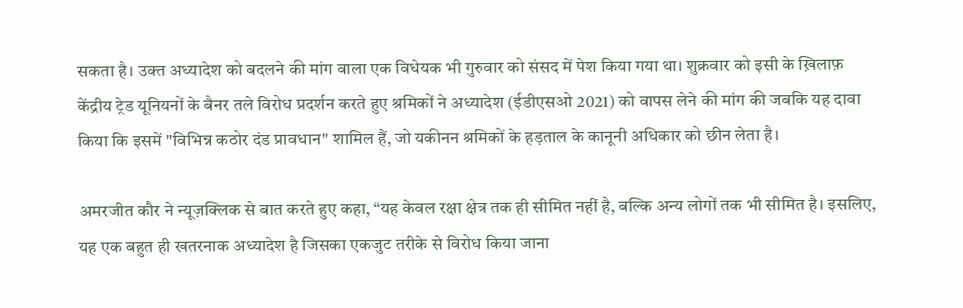सकता है। उक्त अध्यादेश को बदलने की मांग वाला एक विधेयक भी गुरुवार को संसद में पेश किया गया था। शुक्रवार को इसी के ख़िलाफ़ केंद्रीय ट्रेड यूनियनों के बैनर तले विरोध प्रदर्शन करते हुए श्रमिकों ने अध्यादेश (ईडीएसओ 2021) को वापस लेने की मांग की जबकि यह दावा किया कि इसमें "विभिन्न कठोर दंड प्रावधान" शामिल हैं, जो यकीनन श्रमिकों के हड़ताल के कानूनी अधिकार को छीन लेता है।

अमरजीत कौर ने न्यूज़क्लिक से बात करते हुए कहा, “यह केवल रक्षा क्षेत्र तक ही सीमित नहीं है, बल्कि अन्य लोगों तक भी सीमित है। इसलिए, यह एक बहुत ही खतरनाक अध्यादेश है जिसका एकजुट तरीके से विरोध किया जाना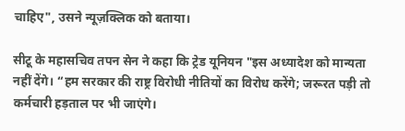चाहिए", उसने न्यूज़क्लिक को बताया।

सीटू के महासचिव तपन सेन ने कहा कि ट्रेड यूनियन "इस अध्यादेश को मान्यता नहीं देंगे। “हम सरकार की राष्ट्र विरोधी नीतियों का विरोध करेंगे; जरूरत पड़ी तो कर्मचारी हड़ताल पर भी जाएंगे।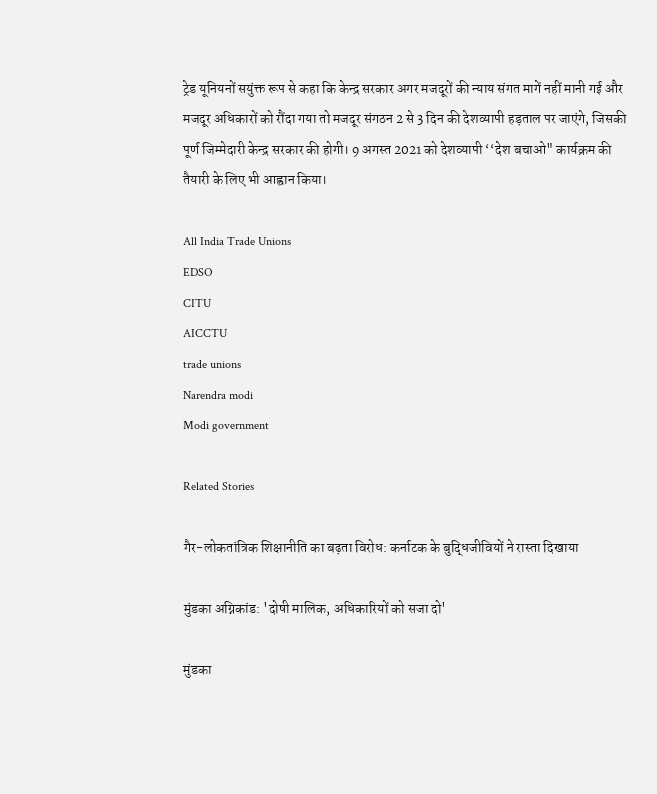ट्रेड यूनियनों सयुंक्त रूप से कहा कि केन्द्र सरकार अगर मजदूरों की न्याय संगत मागें नहीं मानी गई और मजदूर अधिकारों को रौंदा गया तो मजदूर संगठन 2 से 3 दिन की देशव्यापी हड़ताल पर जाएंगे, जिसकी पूर्ण जिम्मेदारी केन्द्र सरकार की होगी। 9 अगस्त 2021 को देशव्यापी ‘‘देश बचाओ" कार्यक्रम की तैयारी के लिए भी आह्वान किया।

All India Trade Unions
EDSO
CITU
AICCTU
trade unions
Narendra modi
Modi government

Related Stories

गैर-लोकतांत्रिक शिक्षानीति का बढ़ता विरोध: कर्नाटक के बुद्धिजीवियों ने रास्ता दिखाया

मुंडका अग्निकांड: 'दोषी मालिक, अधिकारियों को सजा दो'

मुंडका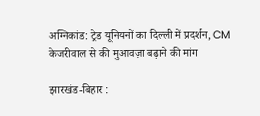अग्निकांड: ट्रेड यूनियनों का दिल्ली में प्रदर्शन, CM केजरीवाल से की मुआवज़ा बढ़ाने की मांग

झारखंड-बिहार :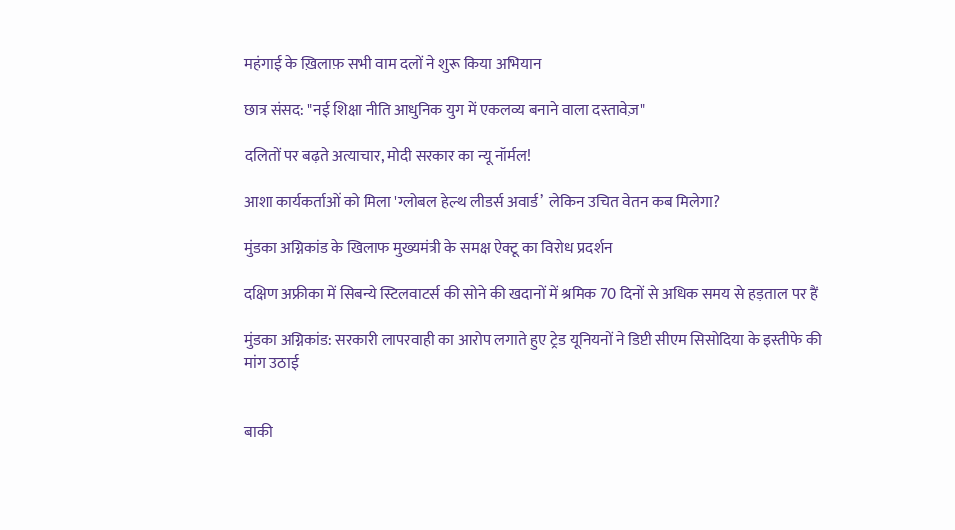महंगाई के ख़िलाफ़ सभी वाम दलों ने शुरू किया अभियान

छात्र संसद: "नई शिक्षा नीति आधुनिक युग में एकलव्य बनाने वाला दस्तावेज़"

दलितों पर बढ़ते अत्याचार, मोदी सरकार का न्यू नॉर्मल!

आशा कार्यकर्ताओं को मिला 'ग्लोबल हेल्थ लीडर्स अवार्ड’  लेकिन उचित वेतन कब मिलेगा?

मुंडका अग्निकांड के खिलाफ मुख्यमंत्री के समक्ष ऐक्टू का विरोध प्रदर्शन

दक्षिण अफ्रीका में सिबन्ये स्टिलवाटर्स की सोने की खदानों में श्रमिक 70 दिनों से अधिक समय से हड़ताल पर हैं

मुंडका अग्निकांड: सरकारी लापरवाही का आरोप लगाते हुए ट्रेड यूनियनों ने डिप्टी सीएम सिसोदिया के इस्तीफे की मांग उठाई


बाकी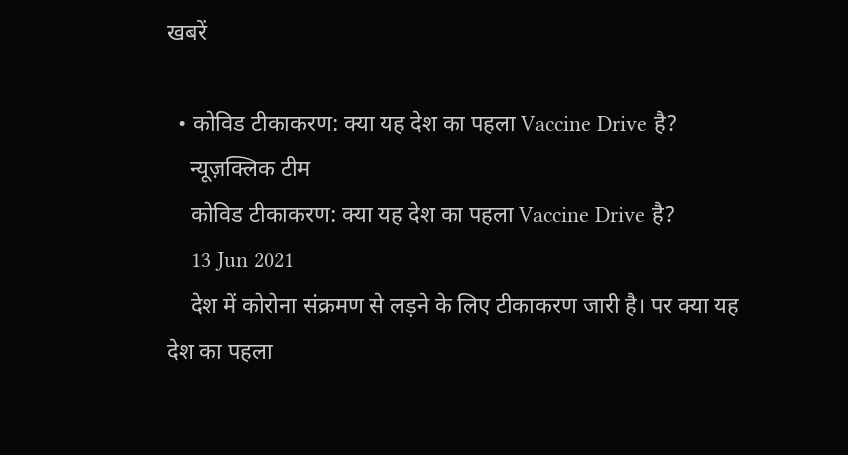खबरें

  • कोविड टीकाकरण: क्या यह देश का पहला Vaccine Drive है?
    न्यूज़क्लिक टीम
    कोविड टीकाकरण: क्या यह देश का पहला Vaccine Drive है?
    13 Jun 2021
    देश में कोरोना संक्रमण से लड़ने के लिए टीकाकरण जारी है। पर क्या यह देश का पहला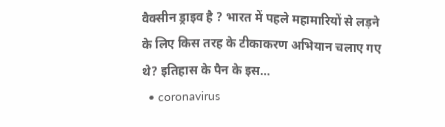वैक्सीन ड्राइव है ? भारत में पहले महामारियों से लड़ने के लिए किस तरह के टीकाकरण अभियान चलाए गए थे? इतिहास के पैन के इस…
  • coronavirus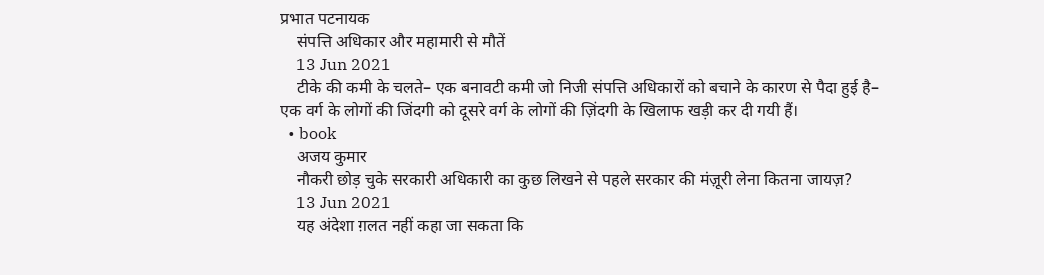प्रभात पटनायक
    संपत्ति अधिकार और महामारी से मौतें
    13 Jun 2021
    टीके की कमी के चलते– एक बनावटी कमी जो निजी संपत्ति अधिकारों को बचाने के कारण से पैदा हुई है– एक वर्ग के लोगों की जिंदगी को दूसरे वर्ग के लोगों की ज़िंदगी के खिलाफ खड़ी कर दी गयी हैं।
  • book
    अजय कुमार
    नौकरी छोड़ चुके सरकारी अधिकारी का कुछ लिखने से पहले सरकार की मंज़ूरी लेना कितना जायज़?
    13 Jun 2021
    यह अंदेशा ग़लत नहीं कहा जा सकता कि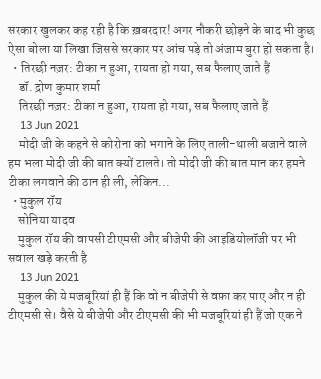सरकार खुलकर कह रही है कि ख़बरदार! अगर नौकरी छोड़ने के बाद भी कुछ ऐसा बोला या लिखा जिससे सरकार पर आंच पड़े तो अंजाम बुरा हो सकता है।
  • तिरछी नज़र: टीका न हुआ, रायता हो गया, सब फैलाए जाते हैं
    डॉ. द्रोण कुमार शर्मा
    तिरछी नज़र: टीका न हुआ, रायता हो गया, सब फैलाए जाते हैं
    13 Jun 2021
    मोदी जी के कहने से कोरोना को भगाने के लिए ताली-थाली बजाने वाले हम भला मोदी जी की बात क्यों टालते। तो मोदी जी की बात मान कर हमने टीका लगवाने की ठान ही ली, लेकिन...
  • मुकुल रॉय
    सोनिया यादव
    मुकुल रॉय की वापसी टीएमसी और बीजेपी की आइडियोलॉजी पर भी सवाल खड़े करती है
    13 Jun 2021
    मुकुल की ये मजबूरियां ही हैं कि वो न बीजेपी से वफ़ा कर पाए और न ही टीएमसी से। वैसे ये बीजेपी और टीएमसी की भी मजबूरियां ही हैं जो एक ने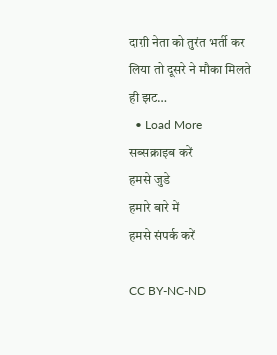दाग़ी नेता को तुरंत भर्ती कर लिया तो दूसरे ने मौका मिलते ही झट…
  • Load More
सब्सक्राइब करें
हमसे जुडे
हमारे बारे में
हमसे संपर्क करें

CC BY-NC-ND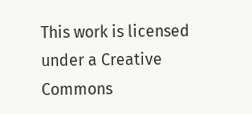This work is licensed under a Creative Commons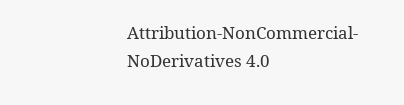Attribution-NonCommercial-NoDerivatives 4.0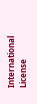International License